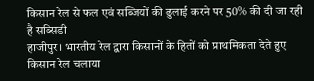किसान रेल से फल एवं सब्जियों की ढुलाई करने पर 50% की दी जा रही है सब्सिडी
हाजीपुर। भारतीय रेल द्वारा किसानों के हितों को प्राथमिकता देते हुए किसान रेल चलाया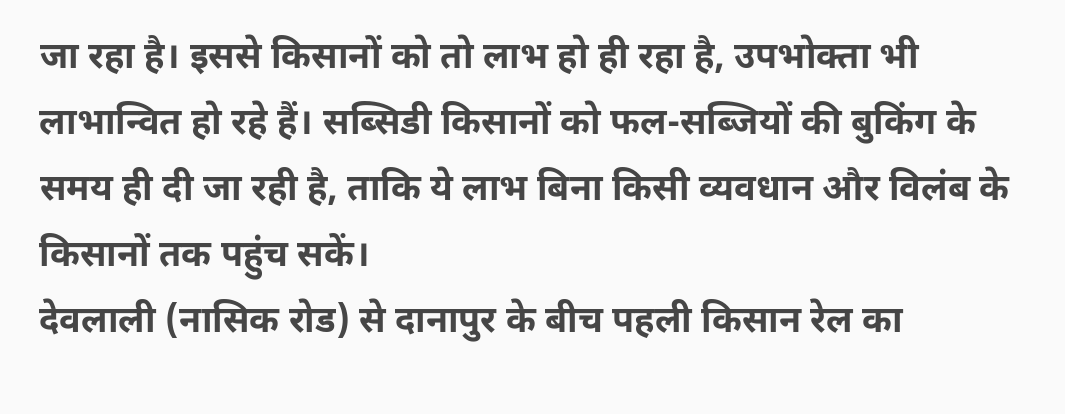जा रहा है। इससे किसानों को तो लाभ हो ही रहा है, उपभोक्ता भी लाभान्वित हो रहे हैं। सब्सिडी किसानों को फल-सब्जियों की बुकिंग के समय ही दी जा रही है, ताकि ये लाभ बिना किसी व्यवधान और विलंब के किसानों तक पहुंच सकें।
देवलाली (नासिक रोड) से दानापुर के बीच पहली किसान रेल का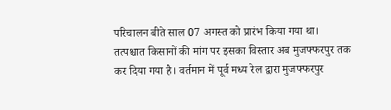परिचालन बीते साल 07 अगस्त को प्रारंभ किया गया था। तत्पश्चात किसानों की मांग पर इसका विस्तार अब मुजफ्फरपुर तक कर दिया गया है। वर्तमान में पूर्व मध्य रेल द्वारा मुजफ्फरपुर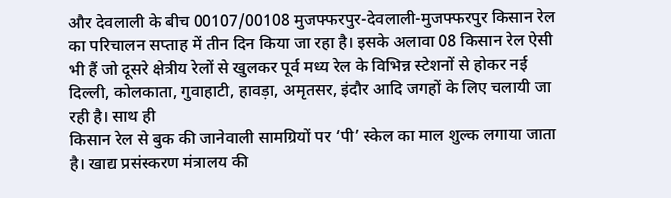और देवलाली के बीच 00107/00108 मुजफ्फरपुर-देवलाली-मुजफ्फरपुर किसान रेल का परिचालन सप्ताह में तीन दिन किया जा रहा है। इसके अलावा 08 किसान रेल ऐसी भी हैं जो दूसरे क्षेत्रीय रेलों से खुलकर पूर्व मध्य रेल के विभिन्न स्टेशनों से होकर नई दिल्ली, कोलकाता, गुवाहाटी, हावड़ा, अमृतसर, इंदौर आदि जगहों के लिए चलायी जा रही है। साथ ही
किसान रेल से बुक की जानेवाली सामग्रियों पर ‘पी’ स्केल का माल शुल्क लगाया जाता है। खाद्य प्रसंस्करण मंत्रालय की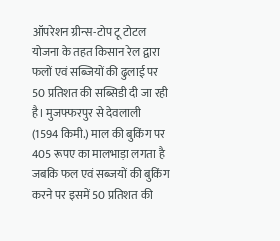ऑपरेशन ग्रीन्स-टोप टू टोटल योजना के तहत किसान रेल द्वारा फलों एवं सब्जियों की ढुलाई पर 50 प्रतिशत की सब्सिडी दी जा रही है। मुजफ्फरपुर से देवलाली (1594 किमी.) माल की बुकिंग पर 405 रूपए का मालभाड़ा लगता है जबकि फल एवं सब्जयों की बुकिंग करने पर इसमें 50 प्रतिशत की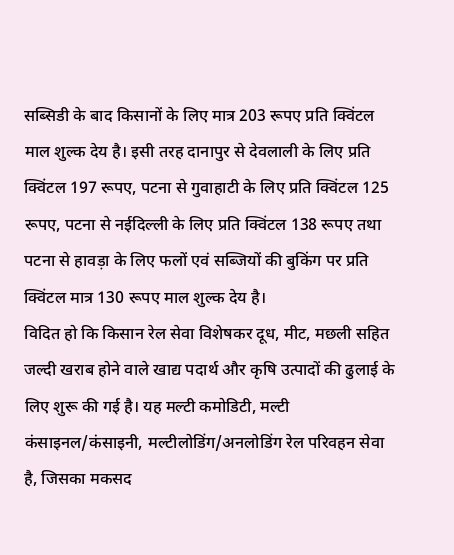सब्सिडी के बाद किसानों के लिए मात्र 203 रूपए प्रति क्विंटल माल शुल्क देय है। इसी तरह दानापुर से देवलाली के लिए प्रति क्विंटल 197 रूपए, पटना से गुवाहाटी के लिए प्रति क्विंटल 125 रूपए, पटना से नईदिल्ली के लिए प्रति क्विंटल 138 रूपए तथा पटना से हावड़ा के लिए फलों एवं सब्जियों की बुकिंग पर प्रति क्विंटल मात्र 130 रूपए माल शुल्क देय है।
विदित हो कि किसान रेल सेवा विशेषकर दूध, मीट, मछली सहित जल्दी खराब होने वाले खाद्य पदार्थ और कृषि उत्पादों की ढुलाई के लिए शुरू की गई है। यह मल्टी कमोडिटी, मल्टी कंसाइनल/कंसाइनी, मल्टीलोडिंग/अनलोडिंग रेल परिवहन सेवा है, जिसका मकसद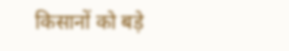किसानों को बड़े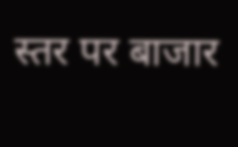स्तर पर बाजार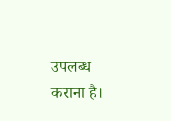उपलब्ध कराना है।